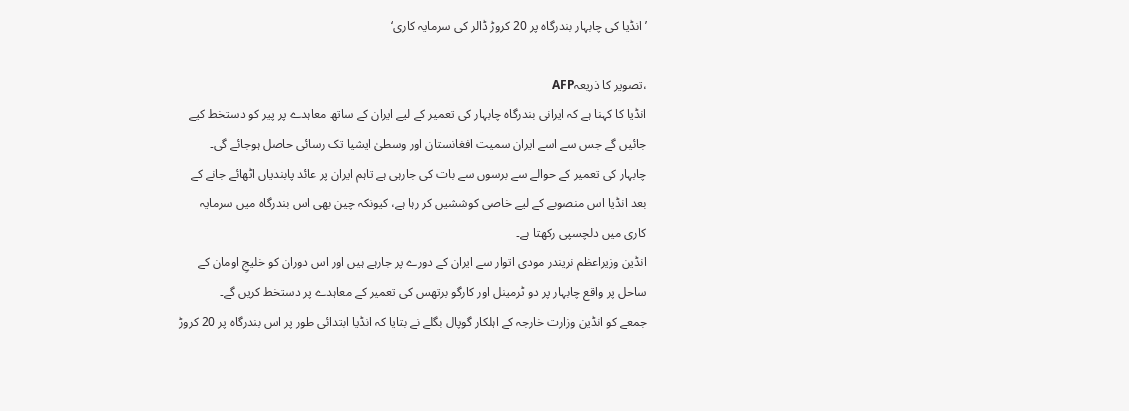’انڈیا کی چابہار بندرگاہ پر 20 کروڑ ڈالر کی سرمایہ کاری‘

،تصویر کا ذریعہAFP
انڈیا کا کہنا ہے کہ ایرانی بندرگاہ چابہار کی تعمیر کے لیے ایران کے ساتھ معاہدے پر پیر کو دستخط کیے جائیں گے جس سے اسے ایران سمیت افغانستان اور وسطیٰ ایشیا تک رسائی حاصل ہوجائے گی۔
چابہار کی تعمیر کے حوالے سے برسوں سے بات کی جارہی ہے تاہم ایران پر عائد پابندیاں اٹھائے جانے کے بعد انڈیا اس منصوبے کے لیے خاصی کوششیں کر رہا ہے، کیونکہ چین بھی اس بندرگاہ میں سرمایہ کاری میں دلچسپی رکھتا ہے۔
انڈین وزیراعظم نریندر مودی اتوار سے ایران کے دورے پر جارہے ہیں اور اس دوران کو خلیجِ اومان کے ساحل پر واقع چابہار پر دو ٹرمینل اور کارگو برتھس کی تعمیر کے معاہدے پر دستخط کریں گے۔
جمعے کو انڈین وزارت خارجہ کے اہلکار گوپال بگلے نے بتایا کہ انڈیا ابتدائی طور پر اس بندرگاہ پر 20 کروڑ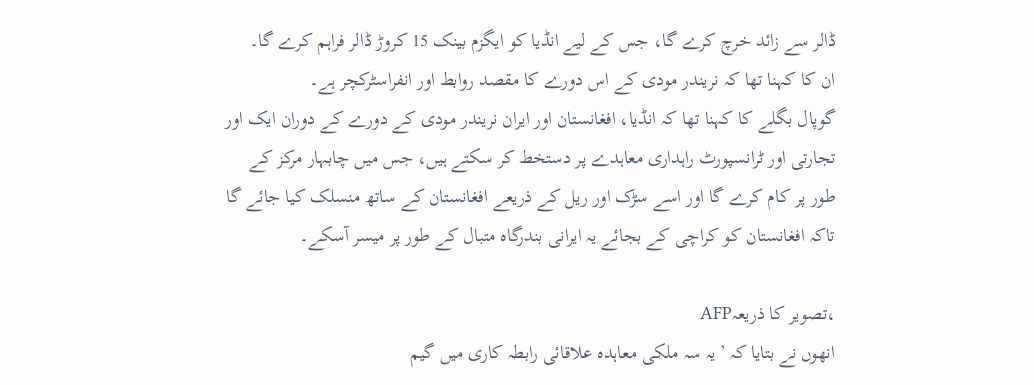ڈالر سے زائد خرچ کرے گا، جس کے لیے انڈیا کو ایگزم بینک 15 کروڑ ڈالر فراہم کرے گا۔
ان کا کہنا تھا کہ نریندر مودی کے اس دورے کا مقصد روابط اور انفراسٹرکچر ہے۔
گوپال بگلے کا کہنا تھا کہ انڈیا، افغانستان اور ایران نریندر مودی کے دورے کے دوران ایک اور تجارتی اور ٹرانسپورٹ راہداری معاہدے پر دستخط کر سکتے ہیں، جس میں چابہار مرکز کے طور پر کام کرے گا اور اسے سڑک اور ریل کے ذریعے افغانستان کے ساتھ منسلک کیا جائے گا تاکہ افغانستان کو کراچی کے بجائے یہ ایرانی بندرگاہ متبال کے طور پر میسر آسکے۔

،تصویر کا ذریعہAFP
انھوں نے بتایا کہ ’یہ سہ ملکی معاہدہ علاقائی رابطہ کاری میں گیم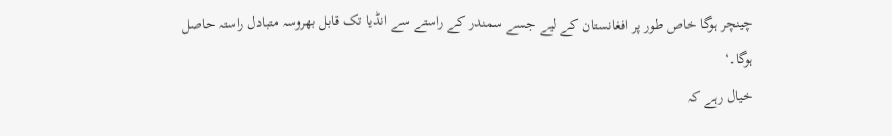چینچر ہوگا خاص طور پر افغانستان کے لیے جسے سمندر کے راستے سے انڈیا تک قابل بھروسہ متبادل راستہ حاصل ہوگا۔‘
خیال رہے کہ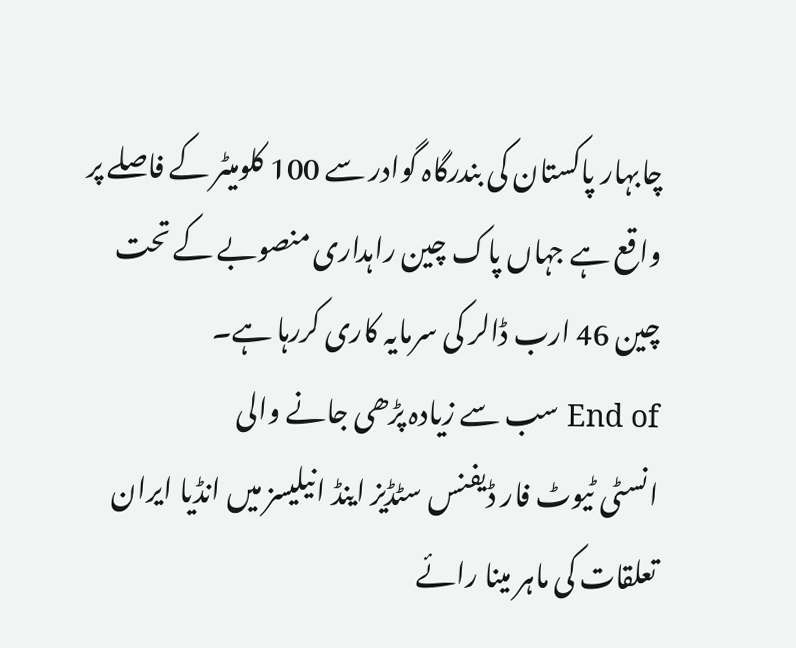چابہار پاکستان کی بندرگاہ گوادر سے 100 کلومیٹر کے فاصلے پر واقع ہے جہاں پاک چین راہداری منصوبے کے تحت چین 46 ارب ڈالر کی سرمایہ کاری کررہا ہے۔
End of سب سے زیادہ پڑھی جانے والی
انسٹی ٹیوٹ فار ڈیفنس سٹڈیز اینڈ انیلیسز میں انڈیا ایران تعلقات کی ماہر مینا رائے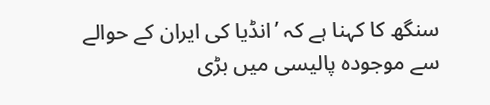سنگھ کا کہنا ہے کہ ’انڈیا کی ایران کے حوالے سے موجودہ پالیسی میں بڑی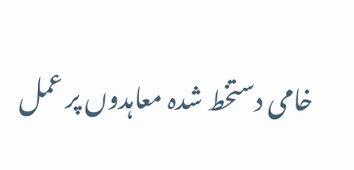خامی دستخط شدہ معاہدوں پر عمل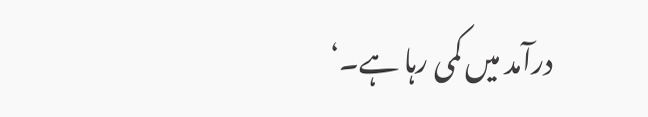درآمد میں کمی رہا ہے۔‘